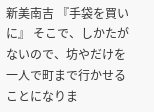新美南吉 『手袋を買いに』 そこで、しかたがないので、坊やだけを一人で町まで行かせることになりま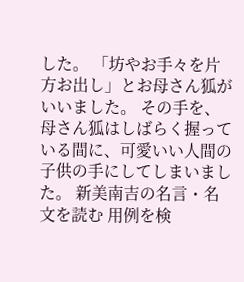した。 「坊やお手々を片方お出し」とお母さん狐がいいました。 その手を、母さん狐はしばらく握っている間に、可愛いい人間の子供の手にしてしまいました。 新美南吉の名言・名文を読む 用例を検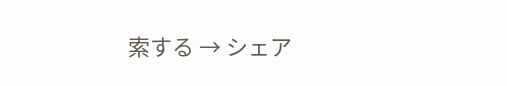索する → シェア